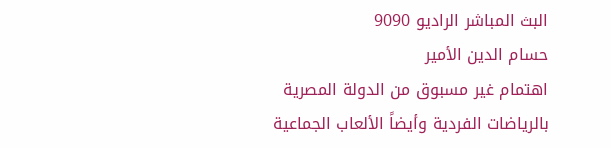البث المباشر الراديو 9090
حسام الدين الأمير
اهتمام غير مسبوق من الدولة المصرية بالرياضات الفردية وأيضاً الألعاب الجماعية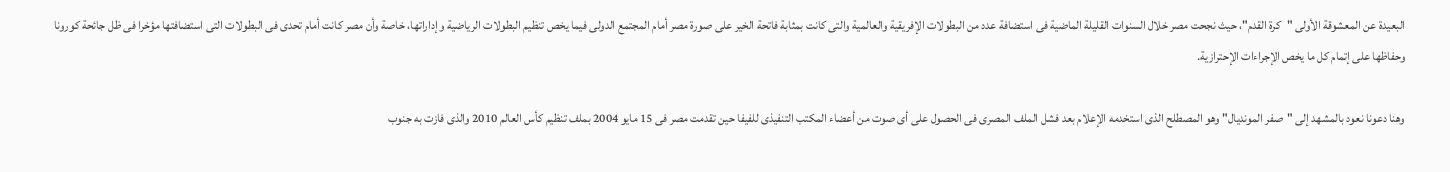البعيدة عن المعشوقة الأولى "كرة القدم"، حيث نجحت مصر خلال السنوات القليلة الماضية فى استضافة عدد من البطولات الإفريقية والعالمية والتى كانت بمثابة فاتحة الخير على صورة مصر أمام المجتمع الدولى فيما يخص تنظيم البطولات الرياضية وإداراتها، خاصة وأن مصر كانت أمام تحدى فى البطولات التى استضافتها مؤخرا فى ظل جائحة كورونا وحفاظها على إتمام كل ما يخص الإجراءات الإحترازية.

وهنا دعونا نعود بالمشهد إلى "صفر المونديال" وهو المصطلح الذى استخدمه الإعلام بعد فشل الملف المصرى فى الحصول على أى صوت من أعضاء المكتب التنفيذى للفيفا حين تقدمت مصر فى 15 مايو 2004 بملف تنظيم كأس العالم 2010 والذى فازت به جنوب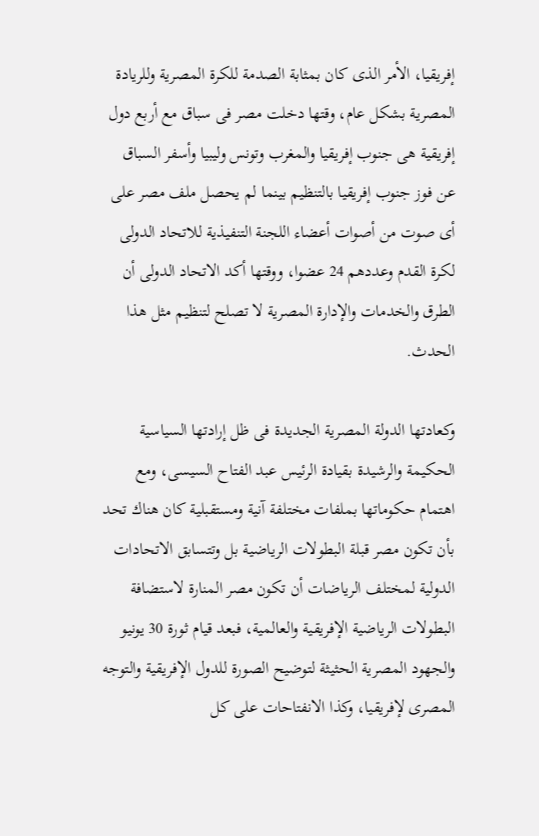إفريقيا، الأمر الذى كان بمثابة الصدمة للكرة المصرية وللريادة المصرية بشكل عام، وقتها دخلت مصر فى سباق مع أربع دول إفريقية هى جنوب إفريقيا والمغرب وتونس وليبيا وأسفر السباق عن فوز جنوب إفريقيا بالتنظيم بينما لم يحصل ملف مصر على أى صوت من أصوات أعضاء اللجنة التنفيذية للاتحاد الدولى لكرة القدم وعددهم 24 عضوا، ووقتها أكد الاتحاد الدولى أن الطرق والخدمات والإدارة المصرية لا تصلح لتنظيم مثل هذا الحدث.

وكعادتها الدولة المصرية الجديدة فى ظل إرادتها السياسية الحكيمة والرشيدة بقيادة الرئيس عبد الفتاح السيسى، ومع اهتمام حكوماتها بملفات مختلفة آنية ومستقبلية كان هناك تحد بأن تكون مصر قبلة البطولات الرياضية بل وتتسابق الاتحادات الدولية لمختلف الرياضات أن تكون مصر المنارة لاستضافة البطولات الرياضية الإفريقية والعالمية، فبعد قيام ثورة 30 يونيو والجهود المصرية الحثيثة لتوضيح الصورة للدول الإفريقية والتوجه المصرى لإفريقيا، وكذا الانفتاحات على كل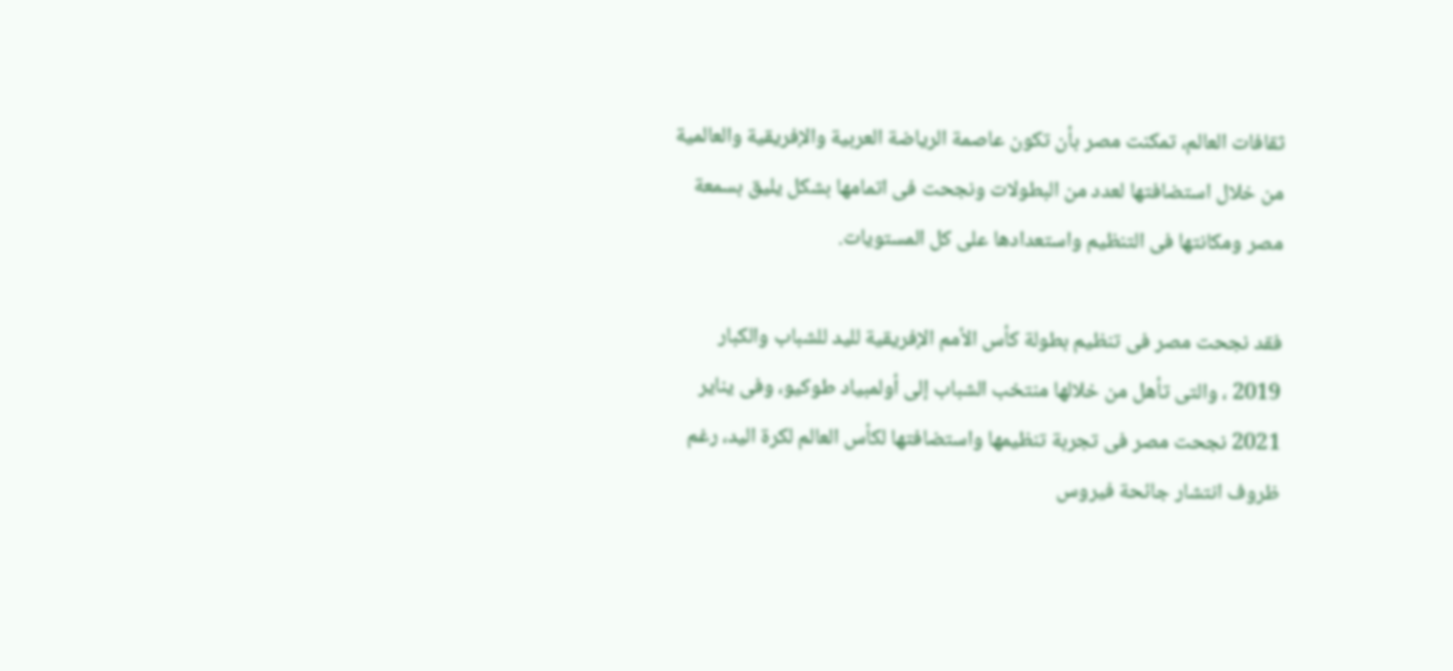ثقافات العالم، تمكنت مصر بأن تكون عاصمة الرياضة العربية والإفريقية والعالمية من خلال استضافتها لعدد من البطولات ونجحت فى اتمامها بشكل يليق بسمعة مصر ومكانتها فى التنظيم واستعدادها على كل المستويات.

فقد نجحت مصر فى تنظيم بطولة كأس الأمم الإفريقية لليد للشباب والكبار 2019 ، والتى تأهل من خلالها منتخب الشباب إلى أولمبياد طوكيو، وفى يناير 2021 نجحت مصر فى تجربة تنظيمها واستضافتها لكأس العالم لكرة اليد، رغم ظروف انتشار جائحة فيروس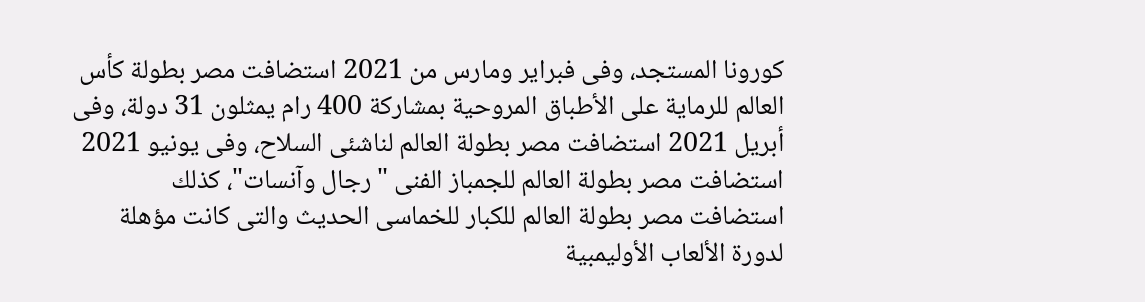كورونا المستجد، وفى فبراير ومارس من 2021 استضافت مصر بطولة كأس العالم للرماية على الأطباق المروحية بمشاركة 400 رام يمثلون 31 دولة، وفى أبريل 2021 استضافت مصر بطولة العالم لناشئى السلاح، وفى يونيو 2021 استضافت مصر بطولة العالم للجمباز الفنى "رجال وآنسات"، كذلك استضافت مصر بطولة العالم للكبار للخماسى الحديث والتى كانت مؤهلة لدورة الألعاب الأوليمبية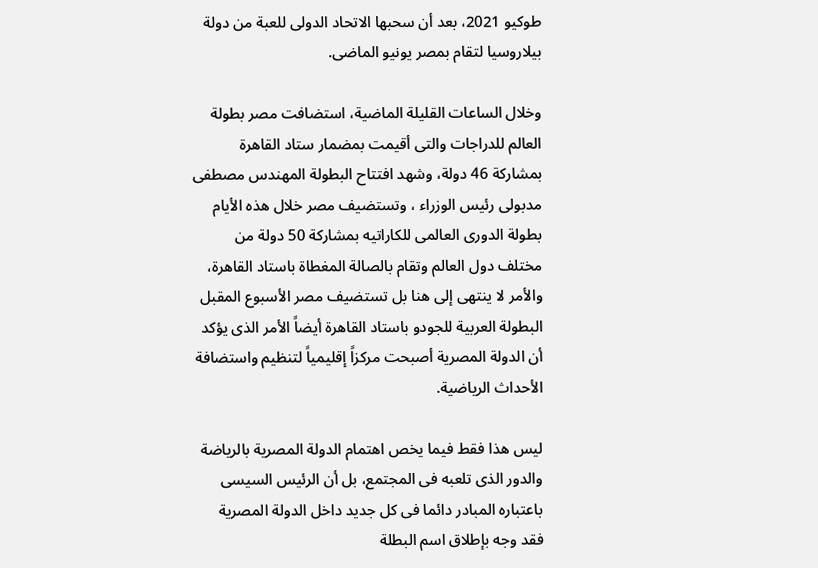طوكيو 2021، بعد أن سحبها الاتحاد الدولى للعبة من دولة بيلاروسيا لتقام بمصر يونيو الماضى.

وخلال الساعات القليلة الماضية، استضافت مصر بطولة العالم للدراجات والتى أقيمت بمضمار ستاد القاهرة بمشاركة 46 دولة، وشهد افتتاح البطولة المهندس مصطفى مدبولى رئيس الوزراء ، وتستضيف مصر خلال هذه الأيام بطولة الدورى العالمى للكاراتيه بمشاركة 50 دولة من مختلف دول العالم وتقام بالصالة المغطاة باستاد القاهرة، والأمر لا ينتهى إلى هنا بل تستضيف مصر الأسبوع المقبل البطولة العربية للجودو باستاد القاهرة أيضاً الأمر الذى يؤكد أن الدولة المصرية أصبحت مركزاً إقليمياً لتنظيم واستضافة الأحداث الرياضية.

ليس هذا فقط فيما يخص اهتمام الدولة المصرية بالرياضة والدور الذى تلعبه فى المجتمع، بل أن الرئيس السيسى باعتباره المبادر دائما فى كل جديد داخل الدولة المصرية فقد وجه بإطلاق اسم البطلة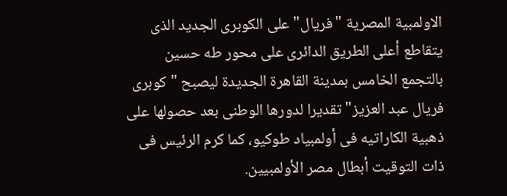الاولمبية المصرية "فريال" على الكوبرى الجديد الذى يتقاطع أعلى الطريق الدائرى على محور طه حسين بالتجمع الخامس بمدينة القاهرة الجديدة ليصبح "كوبرى فريال عبد العزيز" تقديرا لدورها الوطنى بعد حصولها على ذهبية الكاراتيه فى أولمبياد طوكيو، كما كرم الرئيس فى ذات التوقيت أبطال مصر الأولمبيين.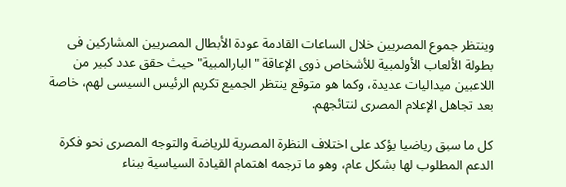وينتظر جموع المصريين خلال الساعات القادمة عودة الأبطال المصريين المشاركين فى بطولة الألعاب الأولمبية للأشخاص ذوى الإعاقة "البارالمبية" حيث حقق عدد كبير من اللاعبين ميداليات عديدة، وكما هو متوقع ينتظر الجميع تكريم الرئيس السيسى لهم، خاصة بعد تجاهل الإعلام المصرى لنتائجهم.

كل ما سبق رياضيا يؤكد على اختلاف النظرة المصرية للرياضة والتوجه المصرى نحو فكرة الدعم المطلوب لها بشكل عام، وهو ما ترجمه اهتمام القيادة السياسية ببناء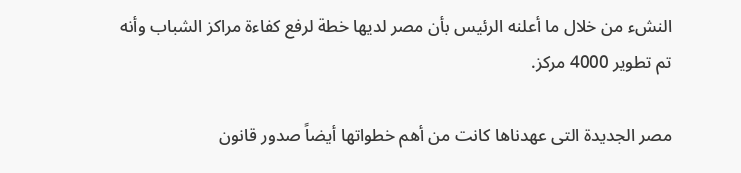النشء من خلال ما أعلنه الرئيس بأن مصر لديها خطة لرفع كفاءة مراكز الشباب وأنه تم تطوير 4000 مركز.

مصر الجديدة التى عهدناها كانت من أهم خطواتها أيضاً صدور قانون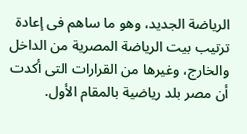الرياضة الجديد، وهو ما ساهم فى إعادة ترتيب بيت الرياضة المصرية من الداخل والخارج، وغيرها من القرارات التى أكدت أن مصر بلد رياضية بالمقام الأول.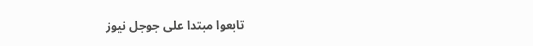تابعوا مبتدا على جوجل نيوز